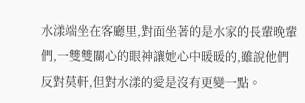水漾端坐在客廳里,對面坐著的是水家的長輩晚輩們,一雙雙關心的眼神讓她心中暖暖的,雖說他們反對莫軒,但對水漾的愛是沒有更變一點。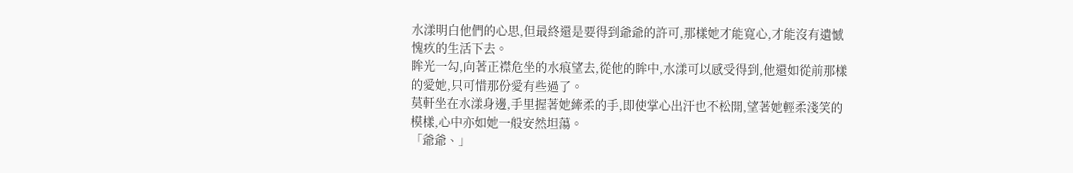水漾明白他們的心思,但最終還是要得到爺爺的許可,那樣她才能寬心,才能沒有遺憾愧疚的生活下去。
眸光一勾,向著正襟危坐的水痕望去,從他的眸中,水漾可以感受得到,他還如從前那樣的愛她,只可惜那份愛有些過了。
莫軒坐在水漾身邊,手里握著她縴柔的手,即使掌心出汗也不松開,望著她輕柔淺笑的模樣,心中亦如她一般安然坦蕩。
「爺爺、」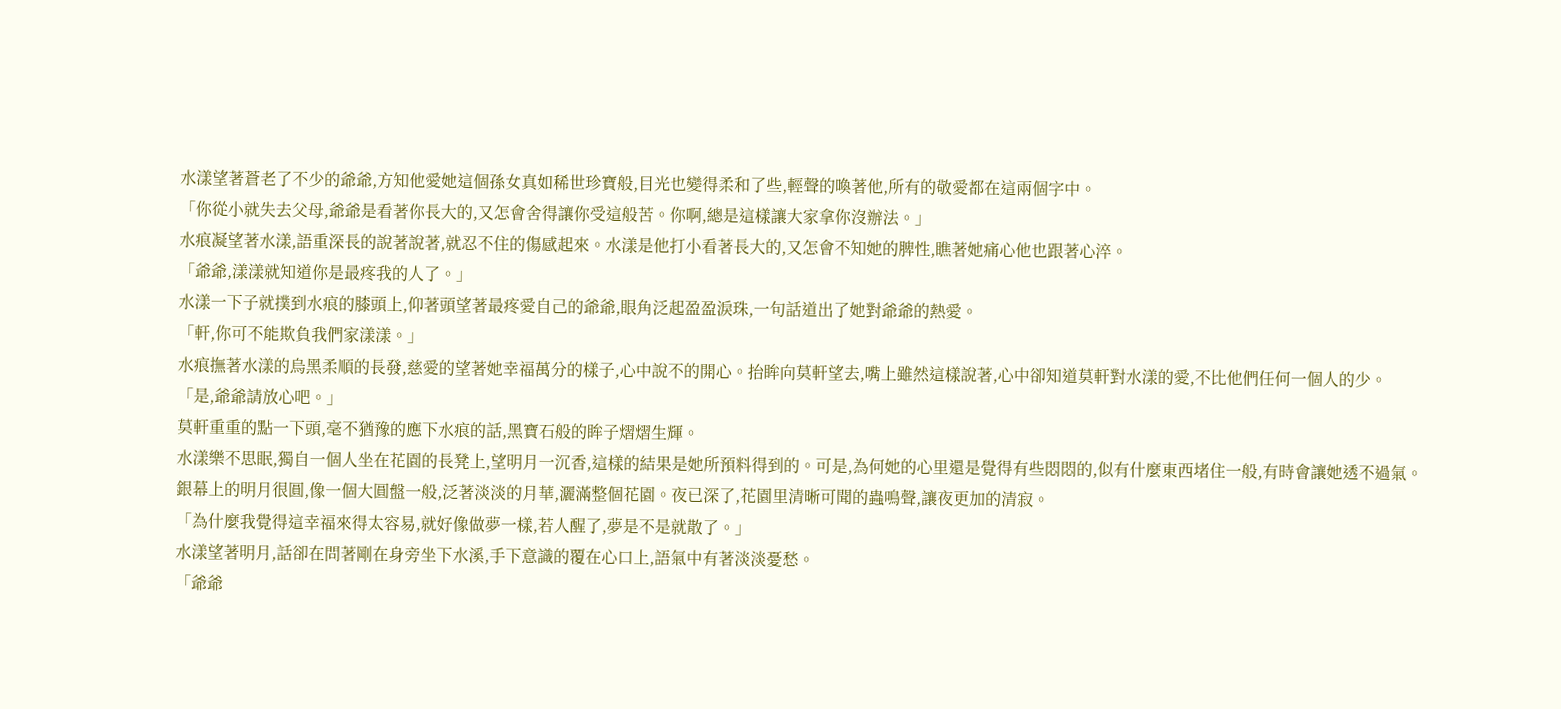水漾望著蒼老了不少的爺爺,方知他愛她這個孫女真如稀世珍寶般,目光也變得柔和了些,輕聲的喚著他,所有的敬愛都在這兩個字中。
「你從小就失去父母,爺爺是看著你長大的,又怎會舍得讓你受這般苦。你啊,總是這樣讓大家拿你沒辦法。」
水痕凝望著水漾,語重深長的說著說著,就忍不住的傷感起來。水漾是他打小看著長大的,又怎會不知她的脾性,瞧著她痛心他也跟著心淬。
「爺爺,漾漾就知道你是最疼我的人了。」
水漾一下子就撲到水痕的膝頭上,仰著頭望著最疼愛自己的爺爺,眼角泛起盈盈淚珠,一句話道出了她對爺爺的熱愛。
「軒,你可不能欺負我們家漾漾。」
水痕撫著水漾的烏黑柔順的長發,慈愛的望著她幸福萬分的樣子,心中說不的開心。抬眸向莫軒望去,嘴上雖然這樣說著,心中卻知道莫軒對水漾的愛,不比他們任何一個人的少。
「是,爺爺請放心吧。」
莫軒重重的點一下頭,毫不猶豫的應下水痕的話,黑寶石般的眸子熠熠生輝。
水漾樂不思眠,獨自一個人坐在花園的長凳上,望明月一沉香,這樣的結果是她所預料得到的。可是,為何她的心里還是覺得有些悶悶的,似有什麼東西堵住一般,有時會讓她透不過氣。
銀幕上的明月很圓,像一個大圓盤一般,泛著淡淡的月華,灑滿整個花園。夜已深了,花園里清晰可聞的蟲鳴聲,讓夜更加的清寂。
「為什麼我覺得這幸福來得太容易,就好像做夢一樣,若人醒了,夢是不是就散了。」
水漾望著明月,話卻在問著剛在身旁坐下水溪,手下意識的覆在心口上,語氣中有著淡淡憂愁。
「爺爺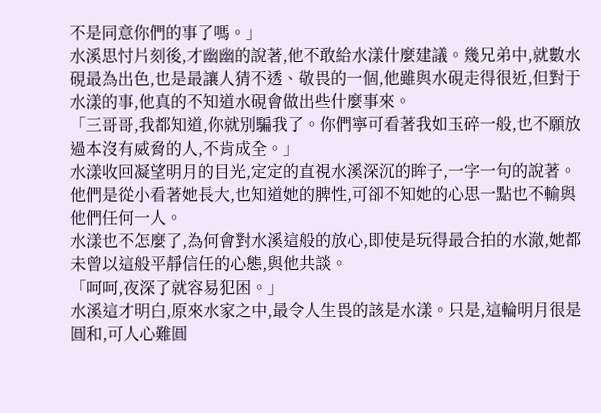不是同意你們的事了嗎。」
水溪思忖片刻後,才幽幽的說著,他不敢給水漾什麼建議。幾兄弟中,就數水硯最為出色,也是最讓人猜不透、敬畏的一個,他雖與水硯走得很近,但對于水漾的事,他真的不知道水硯會做出些什麼事來。
「三哥哥,我都知道,你就別騙我了。你們寧可看著我如玉碎一般,也不願放過本沒有威脅的人,不肯成全。」
水漾收回凝望明月的目光,定定的直視水溪深沉的眸子,一字一句的說著。他們是從小看著她長大,也知道她的脾性,可卻不知她的心思一點也不輸與他們任何一人。
水漾也不怎麼了,為何會對水溪這般的放心,即使是玩得最合拍的水澈,她都未曾以這般平靜信任的心態,與他共談。
「呵呵,夜深了就容易犯困。」
水溪這才明白,原來水家之中,最令人生畏的該是水漾。只是,這輪明月很是圓和,可人心難圓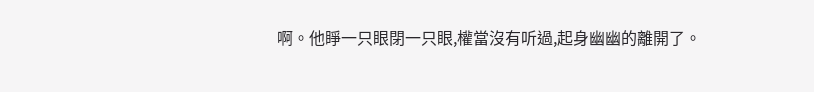啊。他睜一只眼閉一只眼,權當沒有听過,起身幽幽的離開了。